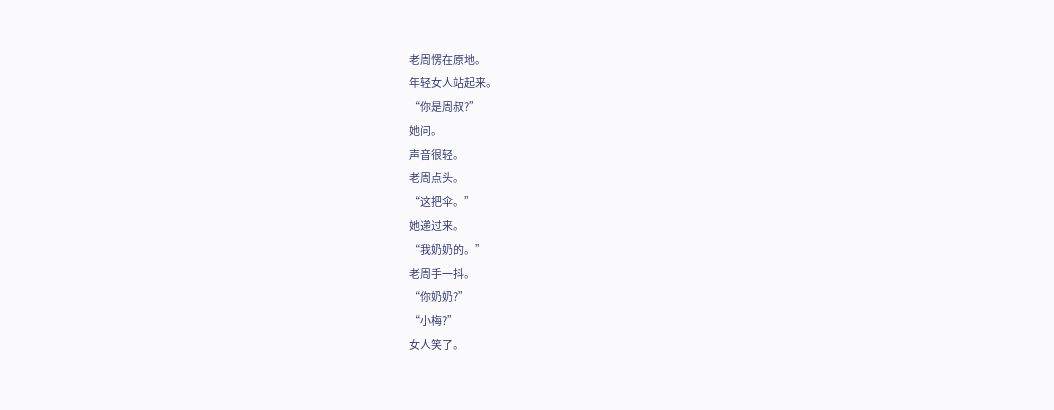老周愣在原地。
年轻女人站起来。
“你是周叔?”
她问。
声音很轻。
老周点头。
“这把伞。”
她递过来。
“我奶奶的。”
老周手一抖。
“你奶奶?”
“小梅?”
女人笑了。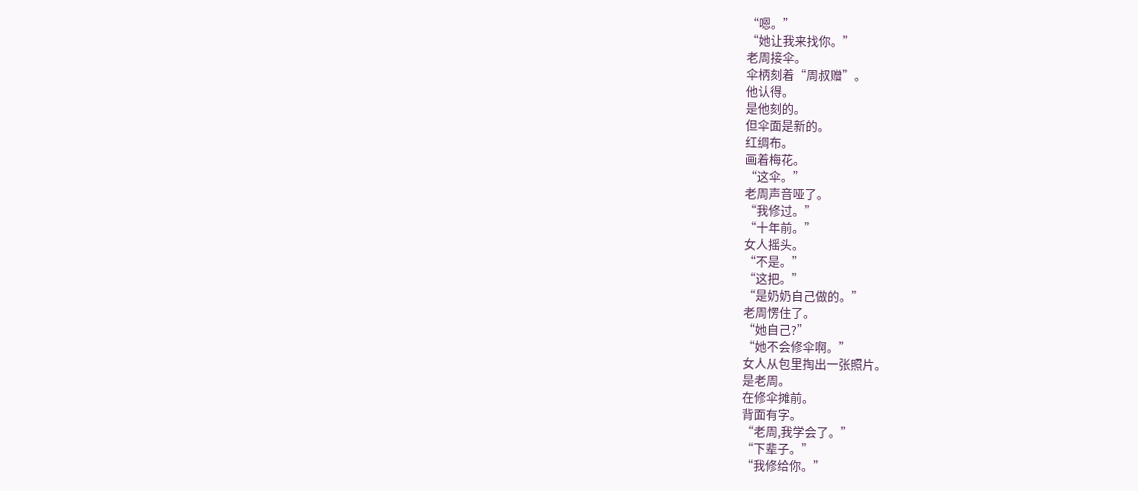“嗯。”
“她让我来找你。”
老周接伞。
伞柄刻着“周叔赠”。
他认得。
是他刻的。
但伞面是新的。
红绸布。
画着梅花。
“这伞。”
老周声音哑了。
“我修过。”
“十年前。”
女人摇头。
“不是。”
“这把。”
“是奶奶自己做的。”
老周愣住了。
“她自己?”
“她不会修伞啊。”
女人从包里掏出一张照片。
是老周。
在修伞摊前。
背面有字。
“老周,我学会了。”
“下辈子。”
“我修给你。”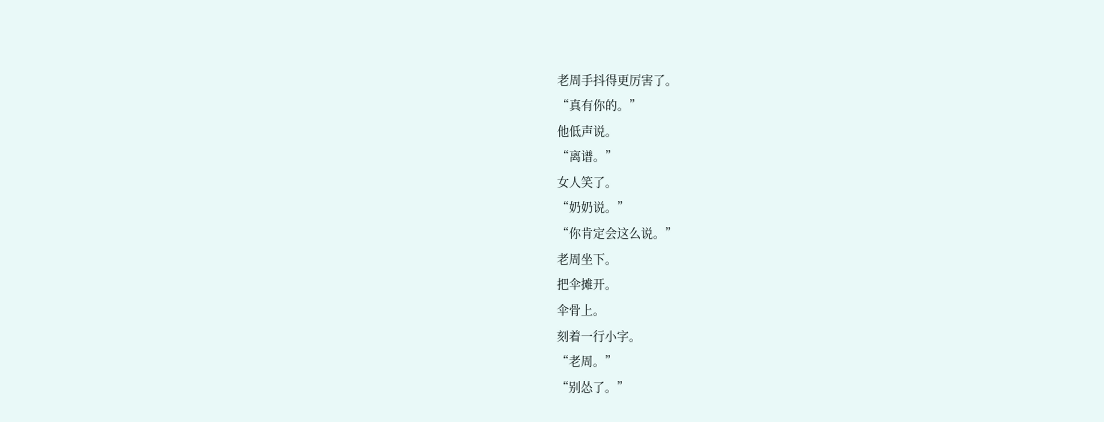老周手抖得更厉害了。
“真有你的。”
他低声说。
“离谱。”
女人笑了。
“奶奶说。”
“你肯定会这么说。”
老周坐下。
把伞摊开。
伞骨上。
刻着一行小字。
“老周。”
“别怂了。”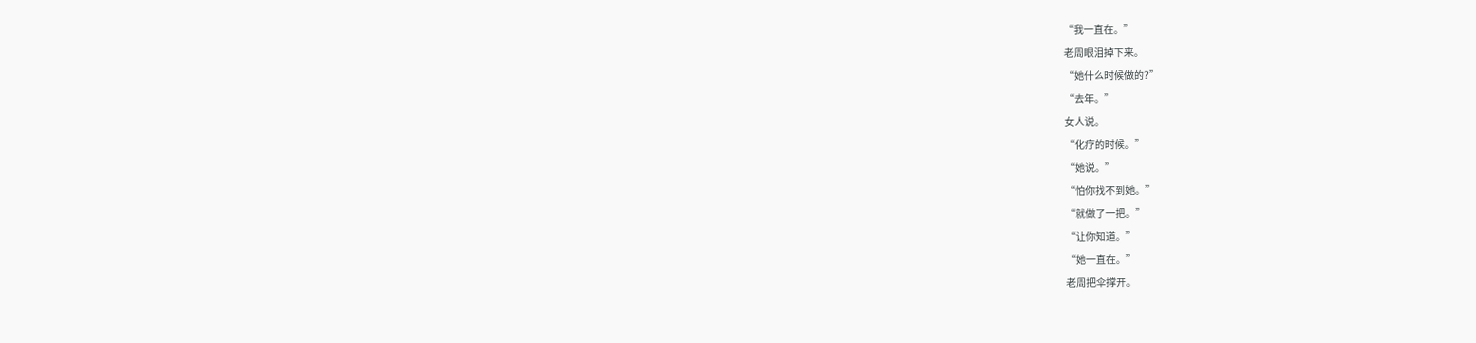“我一直在。”
老周眼泪掉下来。
“她什么时候做的?”
“去年。”
女人说。
“化疗的时候。”
“她说。”
“怕你找不到她。”
“就做了一把。”
“让你知道。”
“她一直在。”
老周把伞撑开。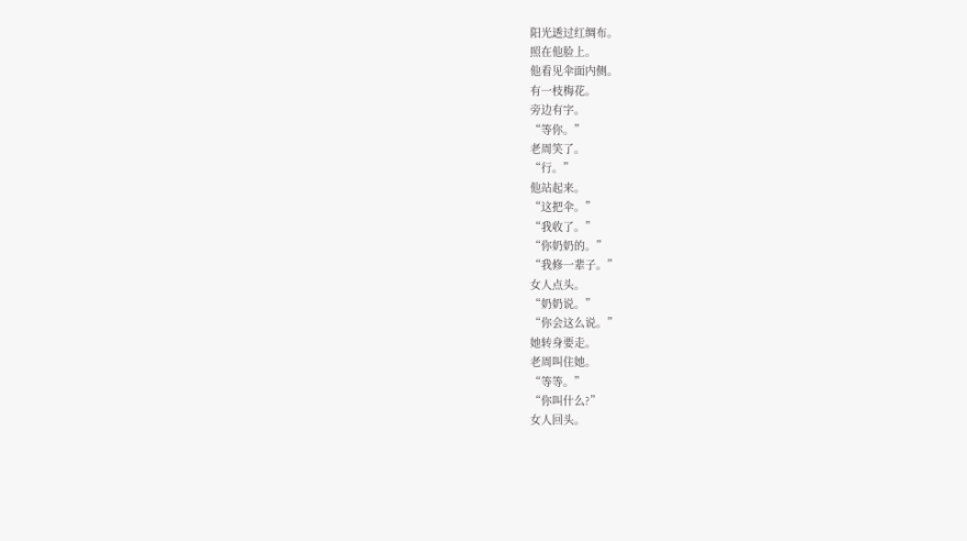阳光透过红绸布。
照在他脸上。
他看见伞面内侧。
有一枝梅花。
旁边有字。
“等你。”
老周笑了。
“行。”
他站起来。
“这把伞。”
“我收了。”
“你奶奶的。”
“我修一辈子。”
女人点头。
“奶奶说。”
“你会这么说。”
她转身要走。
老周叫住她。
“等等。”
“你叫什么?”
女人回头。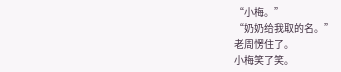“小梅。”
“奶奶给我取的名。”
老周愣住了。
小梅笑了笑。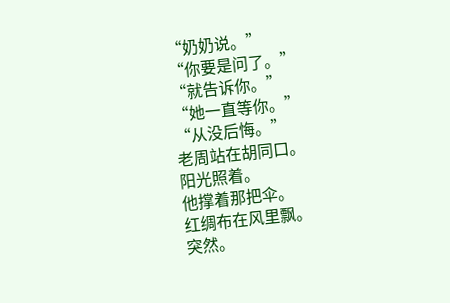“奶奶说。”
“你要是问了。”
“就告诉你。”
“她一直等你。”
“从没后悔。”
老周站在胡同口。
阳光照着。
他撑着那把伞。
红绸布在风里飘。
突然。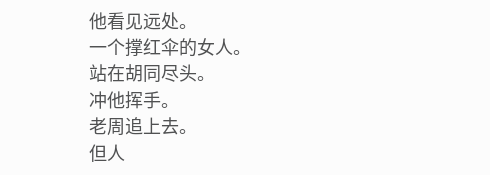他看见远处。
一个撑红伞的女人。
站在胡同尽头。
冲他挥手。
老周追上去。
但人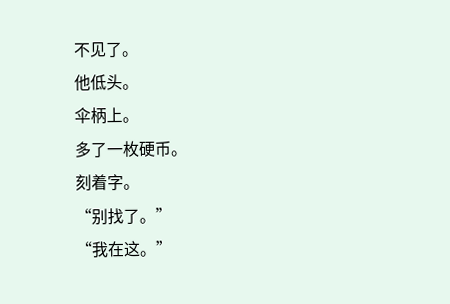不见了。
他低头。
伞柄上。
多了一枚硬币。
刻着字。
“别找了。”
“我在这。”